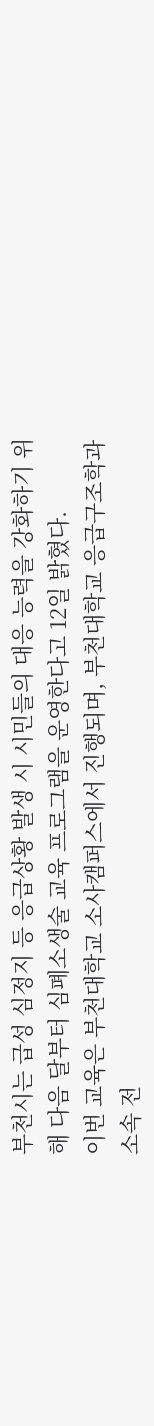부천시는 급성 심정지 등 응급상황 발생 시 시민들의 대응 능력을 강화하기 위해 다음 달부터 심폐소생술 교육 프로그램을 운영한다고 12일 밝혔다.
이번 교육은 부천대학교 소사캠퍼스에서 진행되며, 부천대학교 응급구조학과 소속 전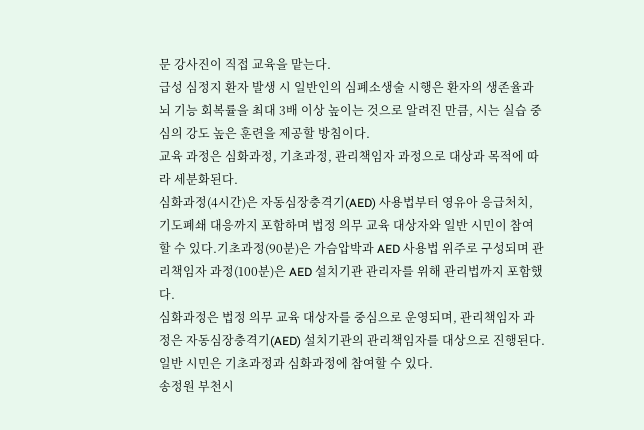문 강사진이 직접 교육을 맡는다.
급성 심정지 환자 발생 시 일반인의 심폐소생술 시행은 환자의 생존율과 뇌 기능 회복률을 최대 3배 이상 높이는 것으로 알려진 만큼, 시는 실습 중심의 강도 높은 훈련을 제공할 방침이다.
교육 과정은 심화과정, 기초과정, 관리책임자 과정으로 대상과 목적에 따라 세분화된다.
심화과정(4시간)은 자동심장충격기(AED) 사용법부터 영유아 응급처치, 기도폐쇄 대응까지 포함하며 법정 의무 교육 대상자와 일반 시민이 참여할 수 있다.기초과정(90분)은 가슴압박과 AED 사용법 위주로 구성되며 관리책임자 과정(100분)은 AED 설치기관 관리자를 위해 관리법까지 포함했다.
심화과정은 법정 의무 교육 대상자를 중심으로 운영되며, 관리책임자 과정은 자동심장충격기(AED) 설치기관의 관리책임자를 대상으로 진행된다. 일반 시민은 기초과정과 심화과정에 참여할 수 있다.
송정원 부천시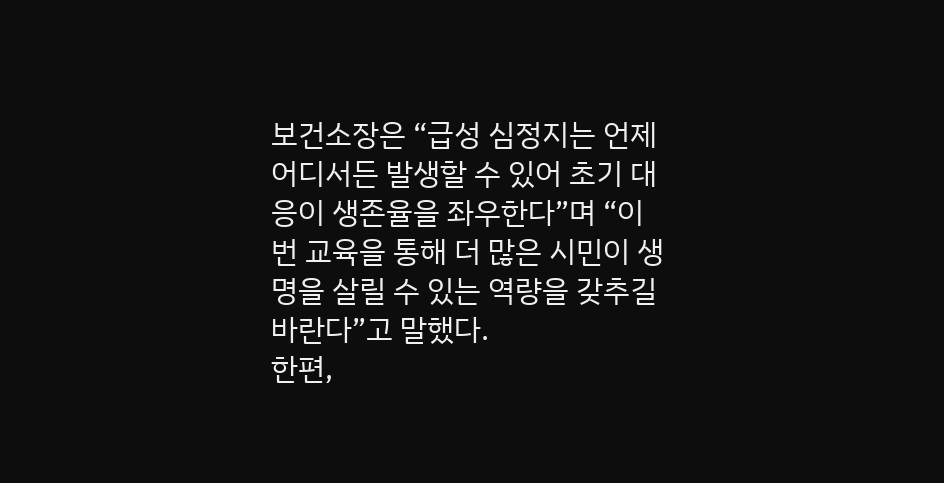보건소장은 “급성 심정지는 언제 어디서든 발생할 수 있어 초기 대응이 생존율을 좌우한다”며 “이번 교육을 통해 더 많은 시민이 생명을 살릴 수 있는 역량을 갖추길 바란다”고 말했다.
한편,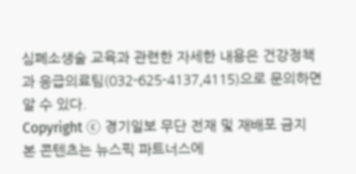심폐소생술 교육과 관련한 자세한 내용은 건강정책과 응급의료팀(032-625-4137,4115)으로 문의하면 알 수 있다.
Copyright ⓒ 경기일보 무단 전재 및 재배포 금지
본 콘텐츠는 뉴스픽 파트너스에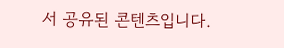서 공유된 콘텐츠입니다.